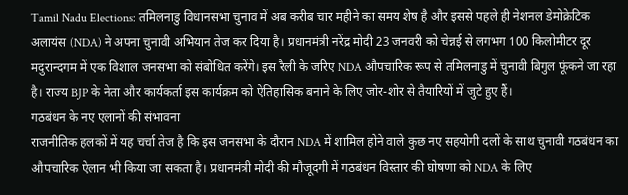Tamil Nadu Elections: तमिलनाडु विधानसभा चुनाव में अब करीब चार महीने का समय शेष है और इससे पहले ही नेशनल डेमोक्रेटिक अलायंस (NDA) ने अपना चुनावी अभियान तेज कर दिया है। प्रधानमंत्री नरेंद्र मोदी 23 जनवरी को चेन्नई से लगभग 100 किलोमीटर दूर मदुरान्दगम में एक विशाल जनसभा को संबोधित करेंगे। इस रैली के जरिए NDA औपचारिक रूप से तमिलनाडु में चुनावी बिगुल फूंकने जा रहा है। राज्य BJP के नेता और कार्यकर्ता इस कार्यक्रम को ऐतिहासिक बनाने के लिए जोर-शोर से तैयारियों में जुटे हुए हैं।
गठबंधन के नए एलानों की संभावना
राजनीतिक हलकों में यह चर्चा तेज है कि इस जनसभा के दौरान NDA में शामिल होने वाले कुछ नए सहयोगी दलों के साथ चुनावी गठबंधन का औपचारिक ऐलान भी किया जा सकता है। प्रधानमंत्री मोदी की मौजूदगी में गठबंधन विस्तार की घोषणा को NDA के लिए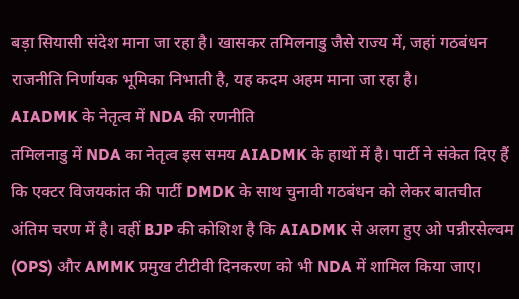बड़ा सियासी संदेश माना जा रहा है। खासकर तमिलनाडु जैसे राज्य में, जहां गठबंधन राजनीति निर्णायक भूमिका निभाती है, यह कदम अहम माना जा रहा है।
AIADMK के नेतृत्व में NDA की रणनीति
तमिलनाडु में NDA का नेतृत्व इस समय AIADMK के हाथों में है। पार्टी ने संकेत दिए हैं कि एक्टर विजयकांत की पार्टी DMDK के साथ चुनावी गठबंधन को लेकर बातचीत अंतिम चरण में है। वहीं BJP की कोशिश है कि AIADMK से अलग हुए ओ पन्नीरसेल्वम (OPS) और AMMK प्रमुख टीटीवी दिनकरण को भी NDA में शामिल किया जाए।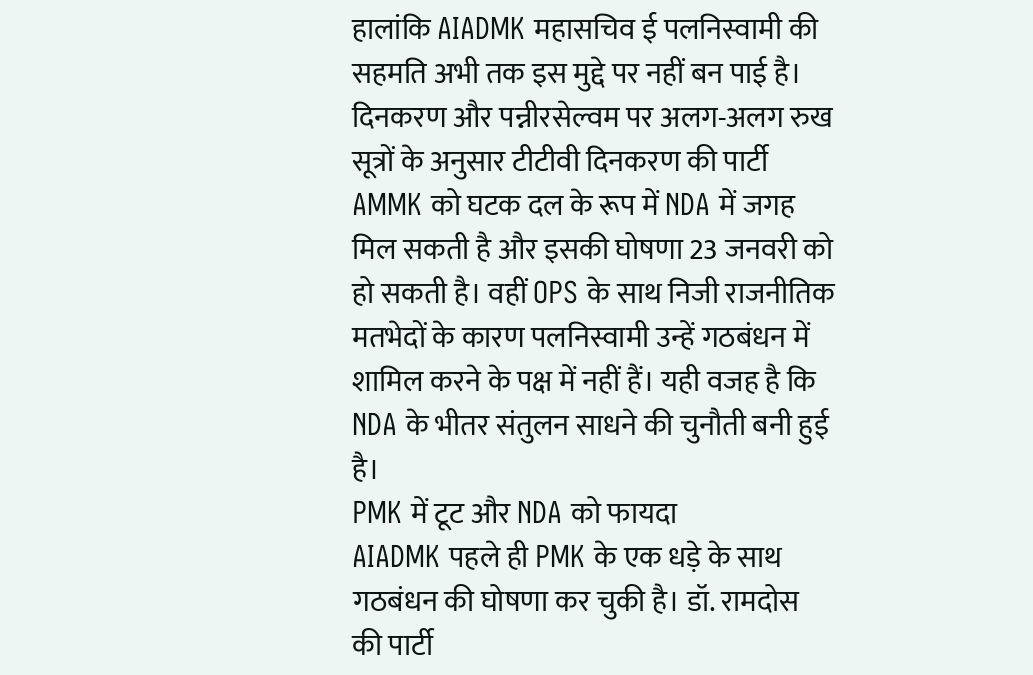हालांकि AIADMK महासचिव ई पलनिस्वामी की सहमति अभी तक इस मुद्दे पर नहीं बन पाई है।
दिनकरण और पन्नीरसेल्वम पर अलग-अलग रुख
सूत्रों के अनुसार टीटीवी दिनकरण की पार्टी AMMK को घटक दल के रूप में NDA में जगह मिल सकती है और इसकी घोषणा 23 जनवरी को हो सकती है। वहीं OPS के साथ निजी राजनीतिक मतभेदों के कारण पलनिस्वामी उन्हें गठबंधन में शामिल करने के पक्ष में नहीं हैं। यही वजह है कि NDA के भीतर संतुलन साधने की चुनौती बनी हुई है।
PMK में टूट और NDA को फायदा
AIADMK पहले ही PMK के एक धड़े के साथ गठबंधन की घोषणा कर चुकी है। डॉ. रामदोस की पार्टी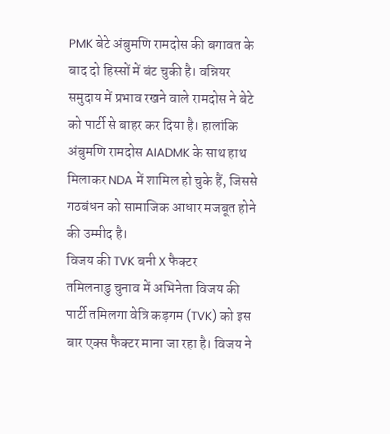PMK बेटे अंबुमणि रामदोस की बगावत के बाद दो हिस्सों में बंट चुकी है। वन्नियर समुदाय में प्रभाव रखने वाले रामदोस ने बेटे को पार्टी से बाहर कर दिया है। हालांकि अंबुमणि रामदोस AIADMK के साथ हाथ मिलाकर NDA में शामिल हो चुके हैं, जिससे गठबंधन को सामाजिक आधार मजबूत होने की उम्मीद है।
विजय की TVK बनी X फैक्टर
तमिलनाडु चुनाव में अभिनेता विजय की पार्टी तमिलगा वेत्रि कड़गम (TVK) को इस बार एक्स फैक्टर माना जा रहा है। विजय ने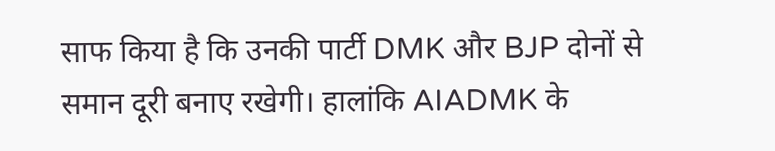साफ किया है कि उनकी पार्टी DMK और BJP दोनों से समान दूरी बनाए रखेगी। हालांकि AIADMK के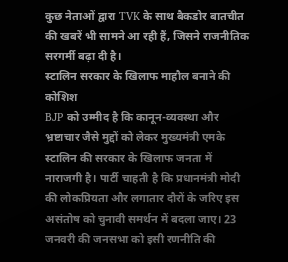कुछ नेताओं द्वारा TVK के साथ बैकडोर बातचीत की खबरें भी सामने आ रही हैं, जिसने राजनीतिक सरगर्मी बढ़ा दी है।
स्टालिन सरकार के खिलाफ माहौल बनाने की कोशिश
BJP को उम्मीद है कि कानून-व्यवस्था और भ्रष्टाचार जैसे मुद्दों को लेकर मुख्यमंत्री एमके स्टालिन की सरकार के खिलाफ जनता में नाराजगी है। पार्टी चाहती है कि प्रधानमंत्री मोदी की लोकप्रियता और लगातार दौरों के जरिए इस असंतोष को चुनावी समर्थन में बदला जाए। 23 जनवरी की जनसभा को इसी रणनीति की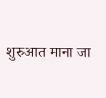शुरुआत माना जा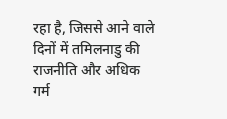रहा है, जिससे आने वाले दिनों में तमिलनाडु की राजनीति और अधिक गर्म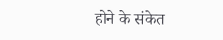होने के संकेत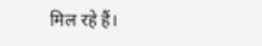मिल रहे हैं।